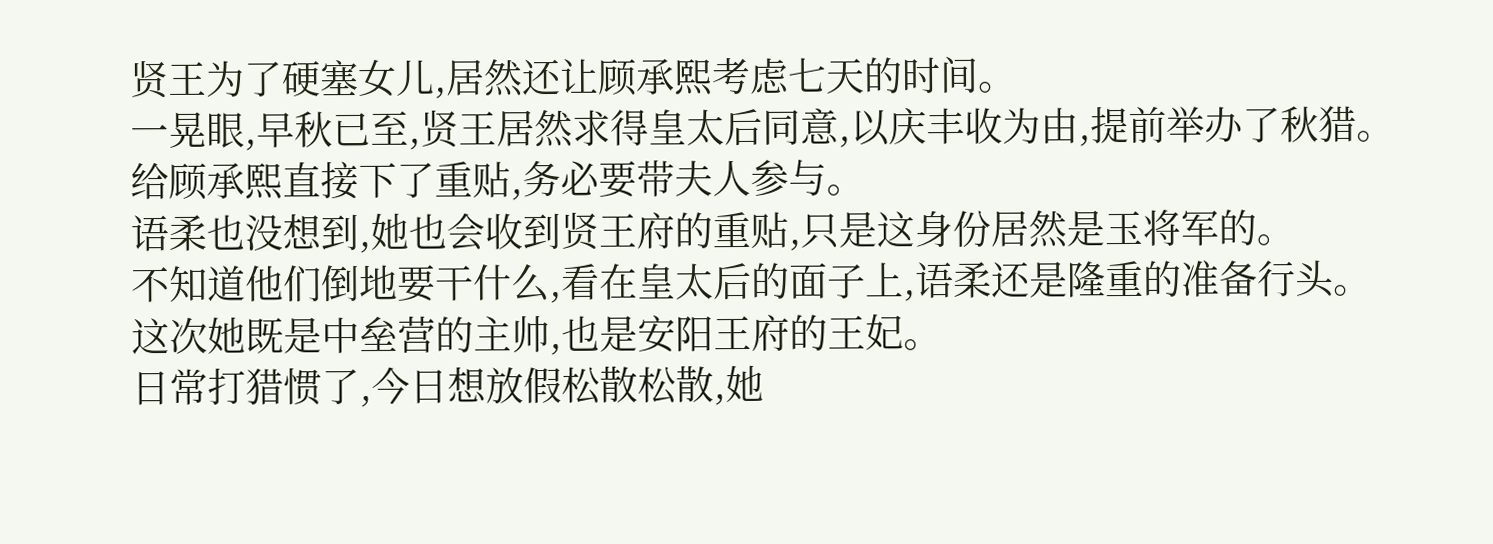贤王为了硬塞女儿,居然还让顾承熙考虑七天的时间。
一晃眼,早秋已至,贤王居然求得皇太后同意,以庆丰收为由,提前举办了秋猎。
给顾承熙直接下了重贴,务必要带夫人参与。
语柔也没想到,她也会收到贤王府的重贴,只是这身份居然是玉将军的。
不知道他们倒地要干什么,看在皇太后的面子上,语柔还是隆重的准备行头。
这次她既是中垒营的主帅,也是安阳王府的王妃。
日常打猎惯了,今日想放假松散松散,她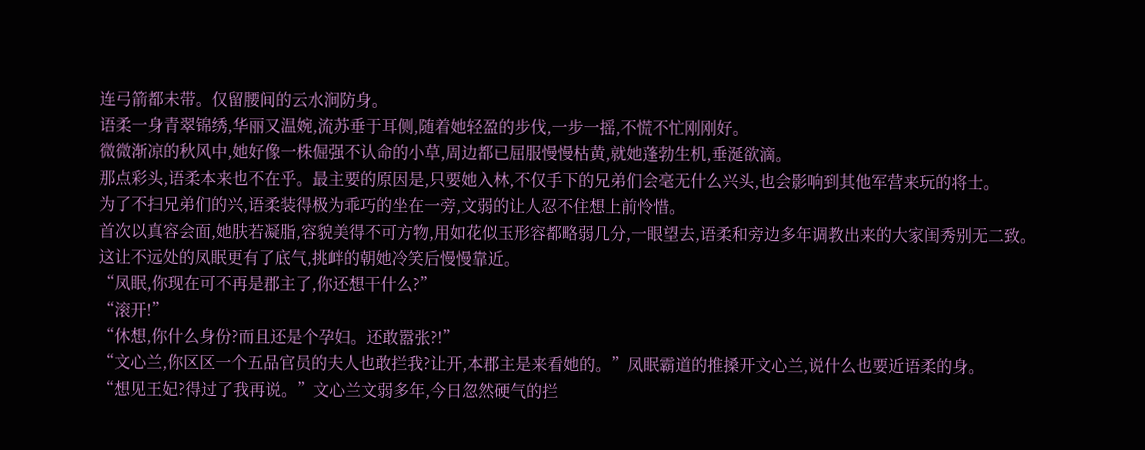连弓箭都未带。仅留腰间的云水涧防身。
语柔一身青翠锦绣,华丽又温婉,流苏垂于耳侧,随着她轻盈的步伐,一步一摇,不慌不忙刚刚好。
微微渐凉的秋风中,她好像一株倔强不认命的小草,周边都已屈服慢慢枯黄,就她蓬勃生机,垂涎欲滴。
那点彩头,语柔本来也不在乎。最主要的原因是,只要她入林,不仅手下的兄弟们会毫无什么兴头,也会影响到其他军营来玩的将士。
为了不扫兄弟们的兴,语柔装得极为乖巧的坐在一旁,文弱的让人忍不住想上前怜惜。
首次以真容会面,她肤若凝脂,容貌美得不可方物,用如花似玉形容都略弱几分,一眼望去,语柔和旁边多年调教出来的大家闺秀别无二致。
这让不远处的凤眠更有了底气,挑衅的朝她冷笑后慢慢靠近。
“凤眠,你现在可不再是郡主了,你还想干什么?”
“滚开!”
“休想,你什么身份?而且还是个孕妇。还敢嚣张?!”
“文心兰,你区区一个五品官员的夫人也敢拦我?让开,本郡主是来看她的。”凤眠霸道的推搡开文心兰,说什么也要近语柔的身。
“想见王妃?得过了我再说。”文心兰文弱多年,今日忽然硬气的拦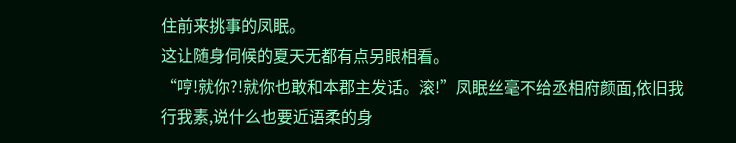住前来挑事的凤眠。
这让随身伺候的夏天无都有点另眼相看。
“哼!就你?!就你也敢和本郡主发话。滚!”凤眠丝毫不给丞相府颜面,依旧我行我素,说什么也要近语柔的身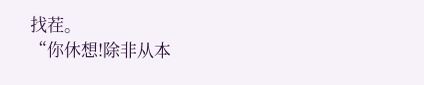找茬。
“你休想!除非从本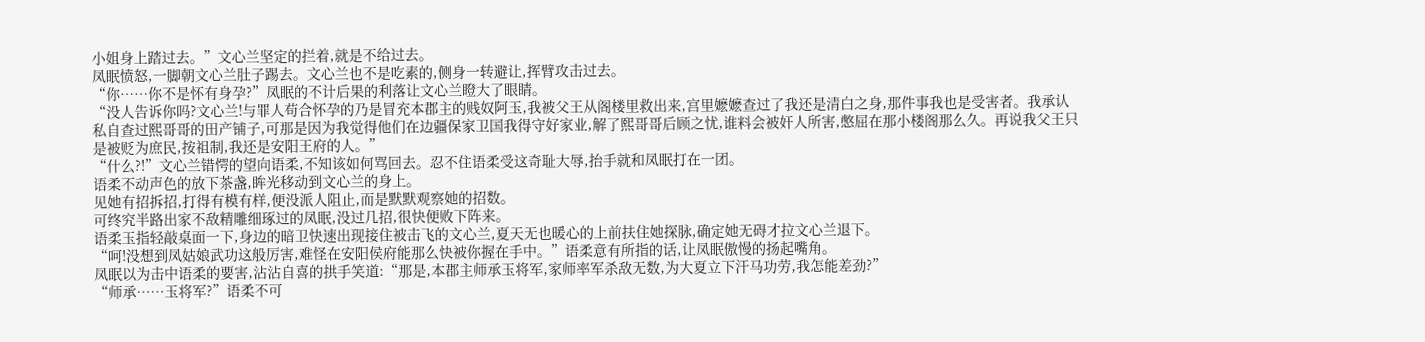小姐身上踏过去。”文心兰坚定的拦着,就是不给过去。
凤眠愤怒,一脚朝文心兰肚子踢去。文心兰也不是吃素的,侧身一转避让,挥臂攻击过去。
“你……你不是怀有身孕?”凤眠的不计后果的利落让文心兰瞪大了眼睛。
“没人告诉你吗?文心兰!与罪人苟合怀孕的乃是冒充本郡主的贱奴阿玉,我被父王从阁楼里救出来,宫里嬷嬷查过了我还是清白之身,那件事我也是受害者。我承认私自查过熙哥哥的田产铺子,可那是因为我觉得他们在边疆保家卫国我得守好家业,解了熙哥哥后顾之忧,谁料会被奸人所害,憋屈在那小楼阁那么久。再说我父王只是被贬为庶民,按祖制,我还是安阳王府的人。”
“什么?!”文心兰错愕的望向语柔,不知该如何骂回去。忍不住语柔受这奇耻大辱,抬手就和凤眠打在一团。
语柔不动声色的放下茶盏,眸光移动到文心兰的身上。
见她有招拆招,打得有模有样,便没派人阻止,而是默默观察她的招数。
可终究半路出家不敌精雕细琢过的凤眠,没过几招,很快便败下阵来。
语柔玉指轻敲桌面一下,身边的暗卫快速出现接住被击飞的文心兰,夏天无也暖心的上前扶住她探脉,确定她无碍才拉文心兰退下。
“呵!没想到凤姑娘武功这般厉害,难怪在安阳侯府能那么快被你握在手中。”语柔意有所指的话,让凤眠傲慢的扬起嘴角。
凤眠以为击中语柔的要害,沾沾自喜的拱手笑道:“那是,本郡主师承玉将军,家师率军杀敌无数,为大夏立下汗马功劳,我怎能差劲?”
“师承……玉将军?”语柔不可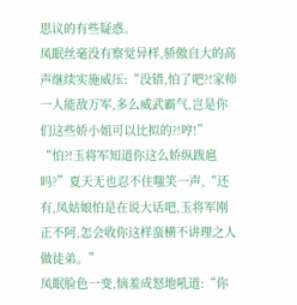思议的有些疑惑。
凤眠丝毫没有察觉异样,骄傲自大的高声继续实施威压:“没错,怕了吧?!家师一人能敌万军,多么威武霸气,岂是你们这些娇小姐可以比拟的?!哼!”
“怕?!玉将军知道你这么娇纵跋扈吗?”夏天无也忍不住嗤笑一声,“还有,凤姑娘怕是在说大话吧,玉将军刚正不阿,怎会收你这样蛮横不讲理之人做徒弟。”
凤眠脸色一变,恼羞成怒地吼道:“你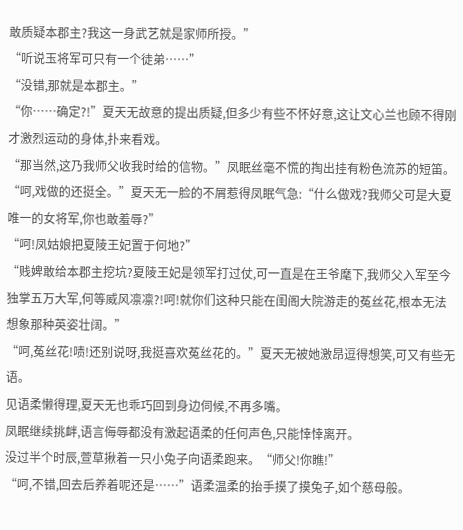敢质疑本郡主?我这一身武艺就是家师所授。”
“听说玉将军可只有一个徒弟……”
“没错,那就是本郡主。”
“你……确定?!”夏天无故意的提出质疑,但多少有些不怀好意,这让文心兰也顾不得刚才激烈运动的身体,扑来看戏。
“那当然,这乃我师父收我时给的信物。”凤眠丝毫不慌的掏出挂有粉色流苏的短笛。
“呵,戏做的还挺全。”夏天无一脸的不屑惹得凤眠气急:“什么做戏?我师父可是大夏唯一的女将军,你也敢羞辱?”
“呵!凤姑娘把夏陵王妃置于何地?”
“贱婢敢给本郡主挖坑?夏陵王妃是领军打过仗,可一直是在王爷麾下,我师父入军至今独掌五万大军,何等威风凛凛?!呵!就你们这种只能在闺阁大院游走的菟丝花,根本无法想象那种英姿壮阔。”
“呵,菟丝花!啧!还别说呀,我挺喜欢菟丝花的。”夏天无被她激昂逗得想笑,可又有些无语。
见语柔懒得理,夏天无也乖巧回到身边伺候,不再多嘴。
凤眠继续挑衅,语言侮辱都没有激起语柔的任何声色,只能悻悻离开。
没过半个时辰,萱草揪着一只小兔子向语柔跑来。“师父!你瞧!”
“呵,不错,回去后养着呢还是……”语柔温柔的抬手摸了摸兔子,如个慈母般。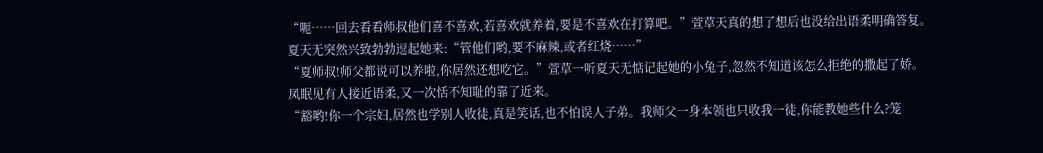“呃……回去看看师叔他们喜不喜欢,若喜欢就养着,要是不喜欢在打算吧。”萱草天真的想了想后也没给出语柔明确答复。
夏天无突然兴致勃勃逗起她来:“管他们哟,要不麻辣,或者红烧……”
“夏师叔!师父都说可以养啦,你居然还想吃它。”萱草一听夏天无惦记起她的小兔子,忽然不知道该怎么拒绝的撒起了娇。
凤眠见有人接近语柔,又一次恬不知耻的靠了近来。
“豁哟!你一个宗妇,居然也学别人收徒,真是笑话,也不怕误人子弟。我师父一身本领也只收我一徒,你能教她些什么?笼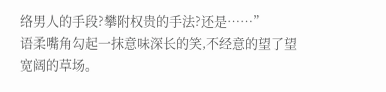络男人的手段?攀附权贵的手法?还是……”
语柔嘴角勾起一抹意味深长的笑,不经意的望了望宽阔的草场。